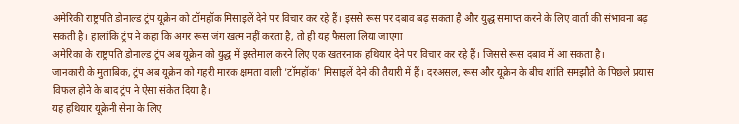अमेरिकी राष्ट्रपति डोनाल्ड ट्रंप यूक्रेन को टॉमहॉक मिसाइलें देने पर विचार कर रहे हैं। इससे रूस पर दबाव बढ़ सकता है और युद्ध समाप्त करने के लिए वार्ता की संभावना बढ़ सकती है। हालांकि ट्रंप ने कहा कि अगर रूस जंग खत्म नहीं करता है, तो ही यह फैसला लिया जाएगा
अमेरिका के राष्ट्रपति डोनाल्ड ट्रंप अब यूक्रेन को युद्ध में इस्तेमाल करने लिए एक खतरनाक हथियार देने पर विचार कर रहे हैं। जिससे रूस दबाव में आ सकता है।
जानकारी के मुताबिक, ट्रंप अब यूक्रेन को गहरी मारक क्षमता वाली 'टॉमहॉक' मिसाइलें देने की तैयारी में हैं। दरअसल, रूस और यूक्रेन के बीच शांति समझौते के पिछले प्रयास विफल होने के बाद ट्रंप ने ऐसा संकेत दिया है।
यह हथियार यूक्रेनी सेना के लिए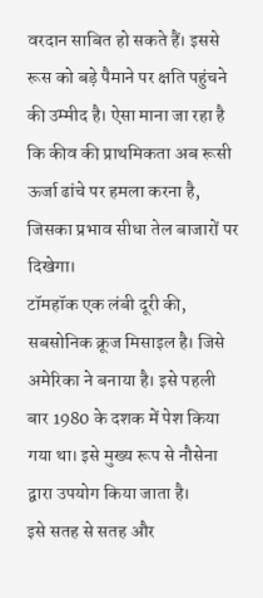वरदान साबित हो सकते हैं। इससे रूस को बड़े पैमाने पर क्षति पहुंचने की उम्मीद है। ऐसा माना जा रहा है कि कीव की प्राथमिकता अब रूसी ऊर्जा ढांचे पर हमला करना है, जिसका प्रभाव सीधा तेल बाजारों पर दिखेगा।
टॉमहॉक एक लंबी दूरी की, सबसोनिक क्रूज मिसाइल है। जिसे अमेरिका ने बनाया है। इसे पहली बार 1980 के दशक में पेश किया गया था। इसे मुख्य रूप से नौसेना द्वारा उपयोग किया जाता है।
इसे सतह से सतह और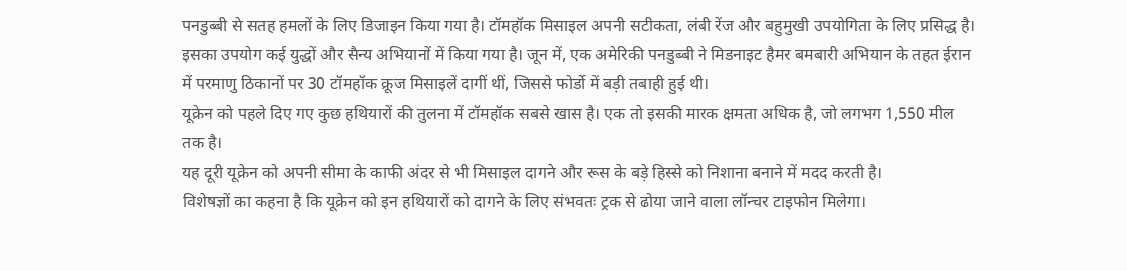पनडुब्बी से सतह हमलों के लिए डिजाइन किया गया है। टॉमहॉक मिसाइल अपनी सटीकता, लंबी रेंज और बहुमुखी उपयोगिता के लिए प्रसिद्ध है।
इसका उपयोग कई युद्धों और सैन्य अभियानों में किया गया है। जून में, एक अमेरिकी पनडुब्बी ने मिडनाइट हैमर बमबारी अभियान के तहत ईरान में परमाणु ठिकानों पर 30 टॉमहॉक क्रूज मिसाइलें दागीं थीं, जिससे फोर्डो में बड़ी तबाही हुई थी।
यूक्रेन को पहले दिए गए कुछ हथियारों की तुलना में टॉमहॉक सबसे खास है। एक तो इसकी मारक क्षमता अधिक है, जो लगभग 1,550 मील तक है।
यह दूरी यूक्रेन को अपनी सीमा के काफी अंदर से भी मिसाइल दागने और रूस के बड़े हिस्से को निशाना बनाने में मदद करती है।
विशेषज्ञों का कहना है कि यूक्रेन को इन हथियारों को दागने के लिए संभवतः ट्रक से ढोया जाने वाला लॉन्चर टाइफोन मिलेगा।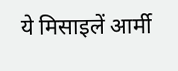ये मिसाइलें आर्मी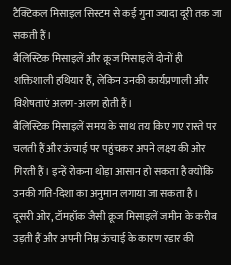टैक्टिकल मिसाइल सिस्टम से कई गुना ज्यादा दूरी तक जा सकती हैं।
बैलिस्टिक मिसाइलें और क्रूज मिसाइलें दोनों ही शक्तिशाली हथियार हैं, लेकिन उनकी कार्यप्रणाली और विशेषताएं अलग-अलग होती हैं।
बैलिस्टिक मिसाइलें समय के साथ तय किए गए रास्ते पर चलती हैं और ऊंचाई पर पहुंचकर अपने लक्ष्य की ओर गिरती हैं। इन्हें रोकना थोड़ा आसान हो सकता है क्योंकि उनकी गति-दिशा का अनुमान लगाया जा सकता है।
दूसरी ओर, टॉमहॉक जैसी क्रूज मिसाइलें जमीन के करीब उड़ती हैं और अपनी निम्न ऊंचाई के कारण रडार की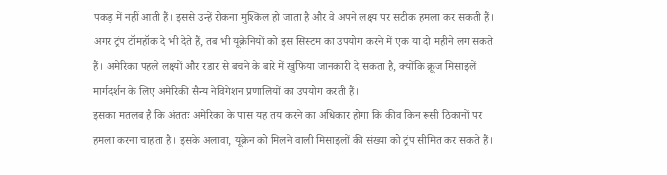पकड़ में नहीं आती हैं। इससे उन्हें रोकना मुश्किल हो जाता है और वे अपने लक्ष्य पर सटीक हमला कर सकती हैं।
अगर ट्रंप टॉमहॉक दे भी देते हैं, तब भी यूक्रेनियों को इस सिस्टम का उपयोग करने में एक या दो महीने लग सकते हैं। अमेरिका पहले लक्ष्यों और रडार से बचने के बारे में खुफिया जानकारी दे सकता है, क्योंकि क्रूज मिसाइलें मार्गदर्शन के लिए अमेरिकी सैन्य नेविगेशन प्रणालियों का उपयोग करती हैं।
इसका मतलब है कि अंततः अमेरिका के पास यह तय करने का अधिकार होगा कि कीव किन रूसी ठिकानों पर हमला करना चाहता है। इसके अलावा, यूक्रेन को मिलने वाली मिसाइलों की संख्या को ट्रंप सीमित कर सकते हैं।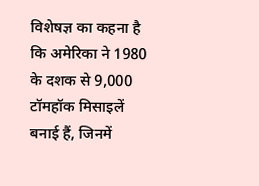विशेषज्ञ का कहना है कि अमेरिका ने 1980 के दशक से 9,000 टॉमहॉक मिसाइलें बनाई हैं, जिनमें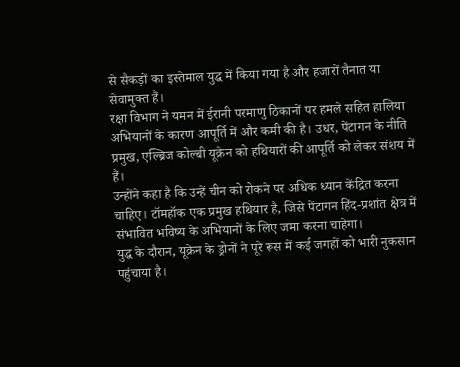से सैकड़ों का इस्तेमाल युद्ध में किया गया है और हजारों तैनात या सेवामुक्त हैं।
रक्षा विभाग ने यमन में ईरानी परमाणु ठिकानों पर हमले सहित हालिया अभियानों के कारण आपूर्ति में और कमी की है। उधर, पेंटागन के नीति प्रमुख, एल्ब्रिज कोल्बी यूक्रेन को हथियारों की आपूर्ति को लेकर संशय में हैं।
उन्होंने कहा है कि उन्हें चीन को रोकने पर अधिक ध्यान केंद्रित करना चाहिए। टॉमहॉक एक प्रमुख हथियार है, जिसे पेंटागन हिंद-प्रशांत क्षेत्र में संभावित भविष्य के अभियानों के लिए जमा करना चाहेगा।
युद्ध के दौरान, यूक्रेन के ड्रोनों ने पूरे रूस में कई जगहों को भारी नुकसान पहुंचाया है।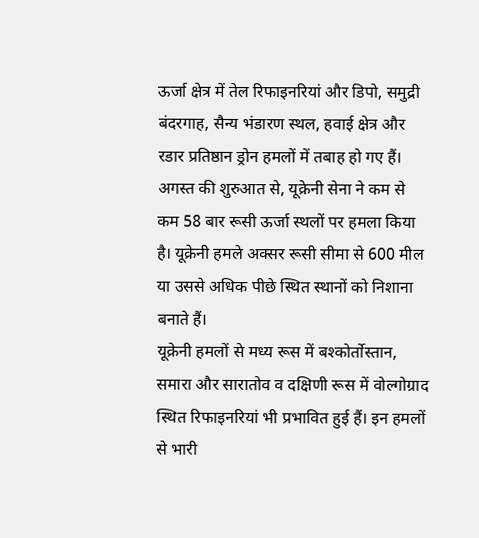ऊर्जा क्षेत्र में तेल रिफाइनरियां और डिपो, समुद्री बंदरगाह, सैन्य भंडारण स्थल, हवाई क्षेत्र और रडार प्रतिष्ठान ड्रोन हमलों में तबाह हो गए हैं।
अगस्त की शुरुआत से, यूक्रेनी सेना ने कम से कम 58 बार रूसी ऊर्जा स्थलों पर हमला किया है। यूक्रेनी हमले अक्सर रूसी सीमा से 600 मील या उससे अधिक पीछे स्थित स्थानों को निशाना बनाते हैं।
यूक्रेनी हमलों से मध्य रूस में बश्कोर्तोस्तान, समारा और सारातोव व दक्षिणी रूस में वोल्गोग्राद स्थित रिफाइनरियां भी प्रभावित हुई हैं। इन हमलों से भारी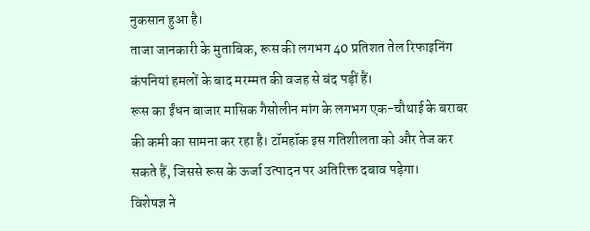नुकसान हुआ है।
ताजा जानकारी के मुताबिक, रूस की लगभग 40 प्रतिशत तेल रिफाइनिंग कंपनियां हमलों के बाद मरम्मत की वजह से बंद पड़ीं हैं।
रूस का ईंधन बाजार मासिक गैसोलीन मांग के लगभग एक-चौथाई के बराबर की कमी का सामना कर रहा है। टॉमहॉक इस गतिशीलता को और तेज कर सकते हैं, जिससे रूस के ऊर्जा उत्पादन पर अतिरिक्त दबाव पड़ेगा।
विशेषज्ञ ने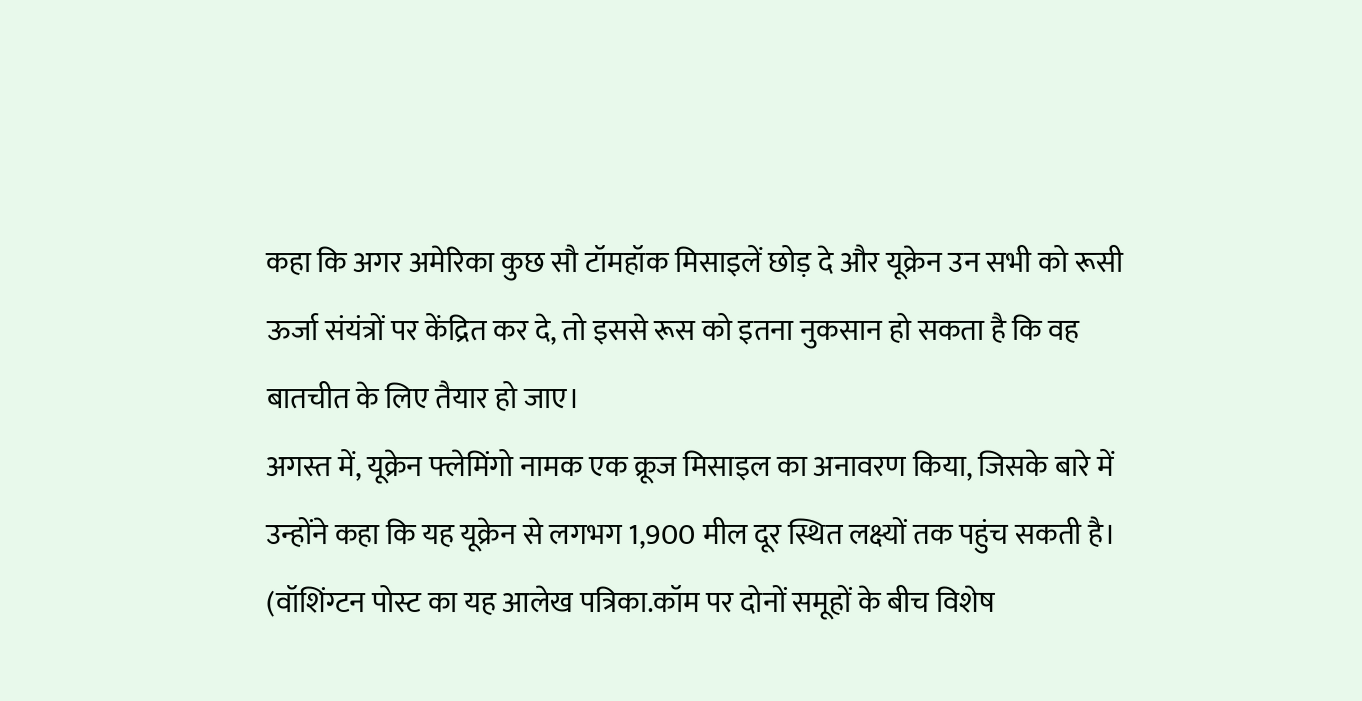कहा कि अगर अमेरिका कुछ सौ टॉमहॉक मिसाइलें छोड़ दे और यूक्रेन उन सभी को रूसी ऊर्जा संयंत्रों पर केंद्रित कर दे, तो इससे रूस को इतना नुकसान हो सकता है कि वह बातचीत के लिए तैयार हो जाए।
अगस्त में, यूक्रेन फ्लेमिंगो नामक एक क्रूज मिसाइल का अनावरण किया, जिसके बारे में उन्होंने कहा कि यह यूक्रेन से लगभग 1,900 मील दूर स्थित लक्ष्यों तक पहुंच सकती है।
(वॉशिंग्टन पोस्ट का यह आलेख पत्रिका.कॉम पर दोनों समूहों के बीच विशेष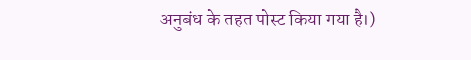अनुबंध के तहत पोस्ट किया गया है।)